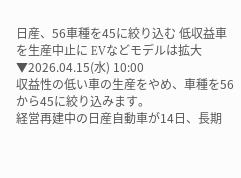日産、56車種を45に絞り込む 低収益車を生産中止に EVなどモデルは拡大
▼2026.04.15(水) 10:00
収益性の低い車の生産をやめ、車種を56から45に絞り込みます。
経営再建中の日産自動車が14日、長期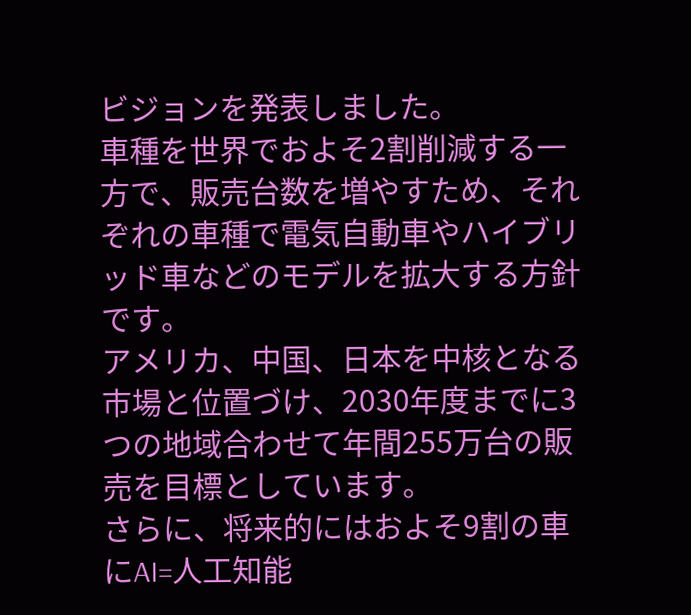ビジョンを発表しました。
車種を世界でおよそ2割削減する一方で、販売台数を増やすため、それぞれの車種で電気自動車やハイブリッド車などのモデルを拡大する方針です。
アメリカ、中国、日本を中核となる市場と位置づけ、2030年度までに3つの地域合わせて年間255万台の販売を目標としています。
さらに、将来的にはおよそ9割の車にAI=人工知能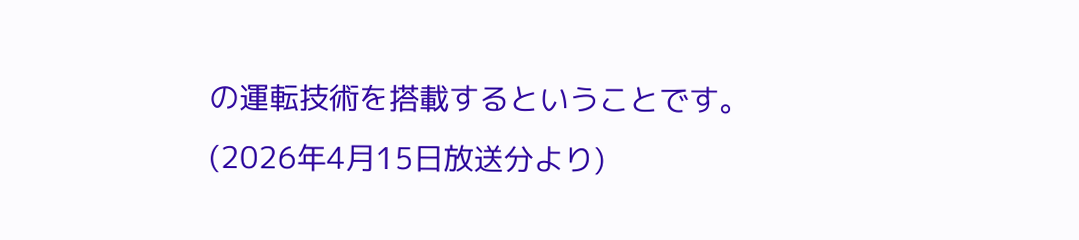の運転技術を搭載するということです。
(2026年4月15日放送分より)